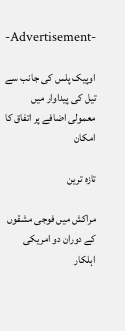-Advertisement-

اوپیک پلس کی جانب سے تیل کی پیداوار میں معمولی اضافے پر اتفاق کا امکان

تازہ ترین

مراکش میں فوجی مشقوں کے دوران دو امریکی اہلکار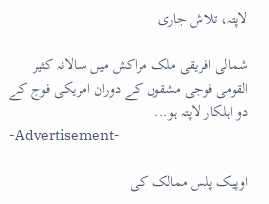لاپتہ، تلاش جاری

شمالی افریقی ملک مراکش میں سالانہ کثیر القومی فوجی مشقوں کے دوران امریکی فوج کے دو اہلکار لاپتہ ہو...
-Advertisement-

اوپیک پلس ممالک کی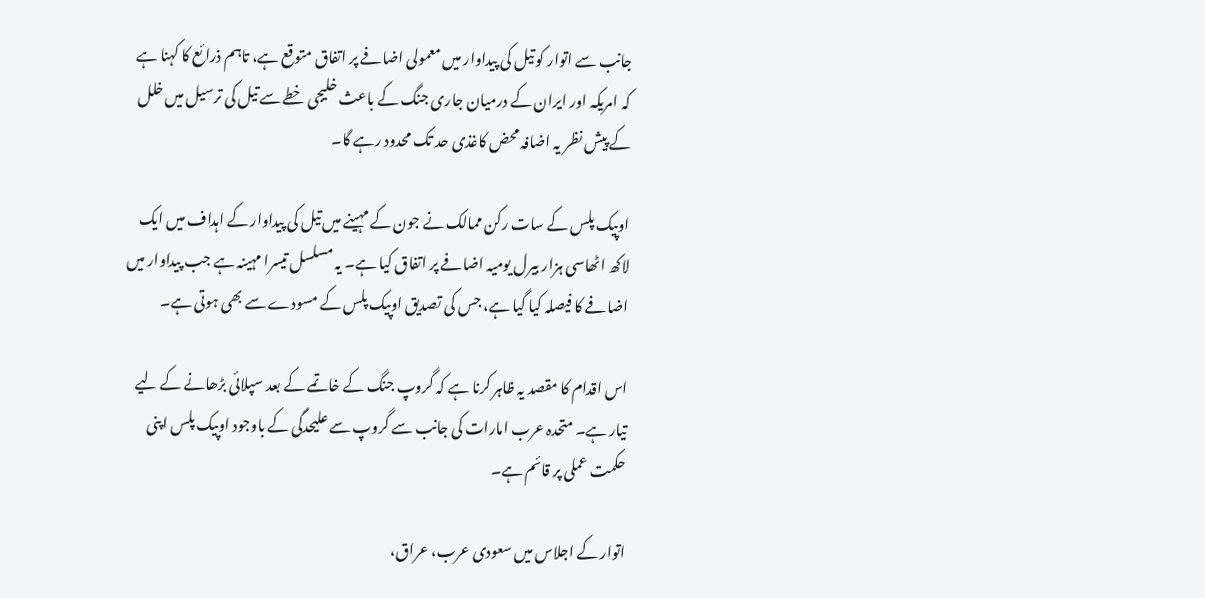جانب سے اتوار کو تیل کی پیداوار میں معمولی اضافے پر اتفاق متوقع ہے، تاہم ذرائع کا کہنا ہے کہ امریکہ اور ایران کے درمیان جاری جنگ کے باعث خلیجی خطے سے تیل کی ترسیل میں خلل کے پیش نظر یہ اضافہ محض کاغذی حد تک محدود رہے گا۔

اوپیک پلس کے سات رکن ممالک نے جون کے مہینے میں تیل کی پیداوار کے اہداف میں ایک لاکھ اٹھاسی ہزار بیرل یومیہ اضافے پر اتفاق کیا ہے۔ یہ مسلسل تیسرا مہینہ ہے جب پیداوار میں اضافے کا فیصلہ کیا گیا ہے، جس کی تصدیق اوپیک پلس کے مسودے سے بھی ہوتی ہے۔

اس اقدام کا مقصد یہ ظاہر کرنا ہے کہ گروپ جنگ کے خاتمے کے بعد سپلائی بڑھانے کے لیے تیار ہے۔ متحدہ عرب امارات کی جانب سے گروپ سے علیحدگی کے باوجود اوپیک پلس اپنی حکمت عملی پر قائم ہے۔

اتوار کے اجلاس میں سعودی عرب، عراق،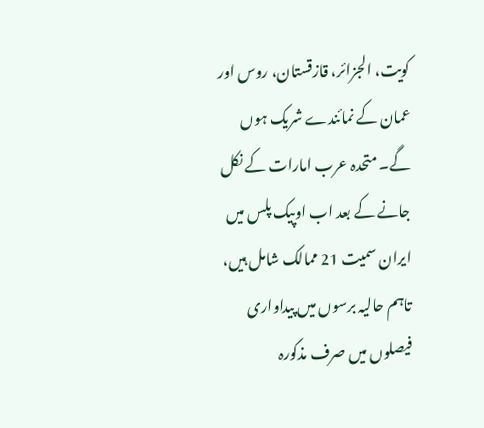کویت، الجزائر، قازقستان، روس اور عمان کے نمائندے شریک ہوں گے۔ متحدہ عرب امارات کے نکل جانے کے بعد اب اوپیک پلس میں ایران سمیت 21 ممالک شامل ہیں، تاہم حالیہ برسوں میں پیداواری فیصلوں میں صرف مذکورہ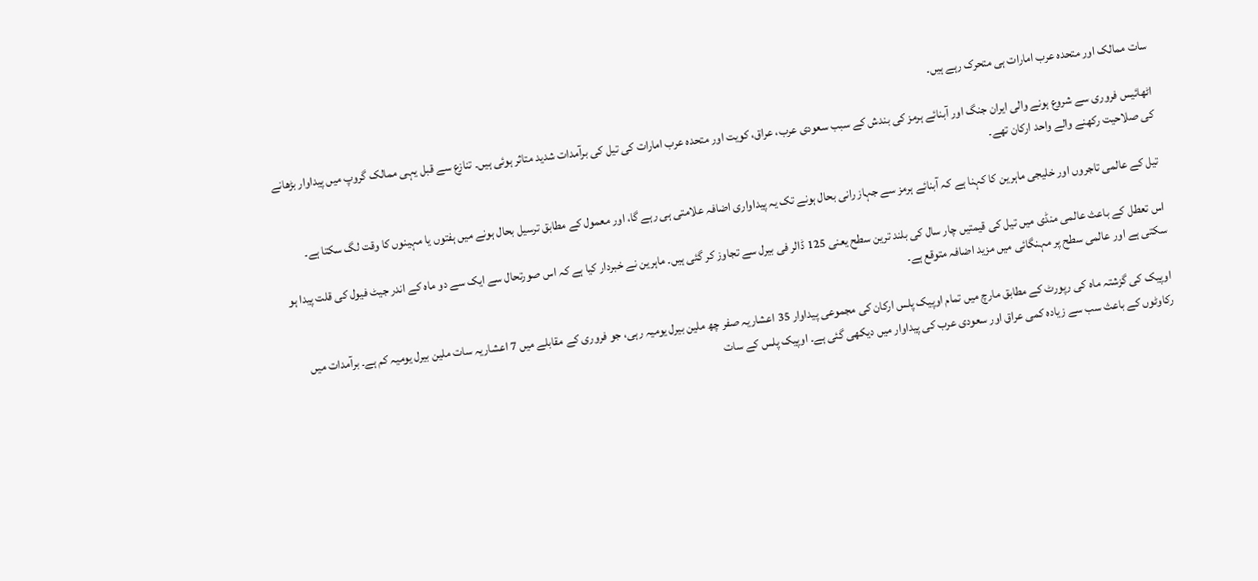سات ممالک اور متحدہ عرب امارات ہی متحرک رہے ہیں۔

اٹھائیس فروری سے شروع ہونے والی ایران جنگ اور آبنائے ہرمز کی بندش کے سبب سعودی عرب، عراق، کویت اور متحدہ عرب امارات کی تیل کی برآمدات شدید متاثر ہوئی ہیں۔ تنازع سے قبل یہی ممالک گروپ میں پیداوار بڑھانے کی صلاحیت رکھنے والے واحد ارکان تھے۔

تیل کے عالمی تاجروں اور خلیجی ماہرین کا کہنا ہے کہ آبنائے ہرمز سے جہاز رانی بحال ہونے تک یہ پیداواری اضافہ علامتی ہی رہے گا، اور معمول کے مطابق ترسیل بحال ہونے میں ہفتوں یا مہینوں کا وقت لگ سکتا ہے۔

اس تعطل کے باعث عالمی منڈی میں تیل کی قیمتیں چار سال کی بلند ترین سطح یعنی 125 ڈالر فی بیرل سے تجاوز کر گئی ہیں۔ ماہرین نے خبردار کیا ہے کہ اس صورتحال سے ایک سے دو ماہ کے اندر جیٹ فیول کی قلت پیدا ہو سکتی ہے اور عالمی سطح پر مہنگائی میں مزید اضافہ متوقع ہے۔

اوپیک کی گزشتہ ماہ کی رپورٹ کے مطابق مارچ میں تمام اوپیک پلس ارکان کی مجموعی پیداوار 35 اعشاریہ صفر چھ ملین بیرل یومیہ رہی، جو فروری کے مقابلے میں 7 اعشاریہ سات ملین بیرل یومیہ کم ہے۔ برآمدات میں رکاوٹوں کے باعث سب سے زیادہ کمی عراق اور سعودی عرب کی پیداوار میں دیکھی گئی ہے۔ اوپیک پلس کے سات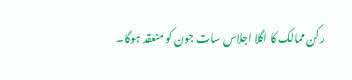رکن ممالک کا اگلا اجلاس سات جون کو منعقد ہوگا۔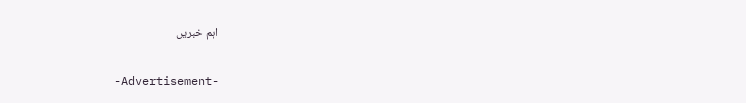اہم خبریں

-Advertisement-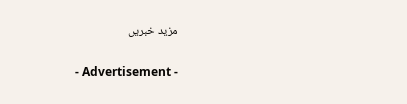مزید خبریں

- Advertisement -